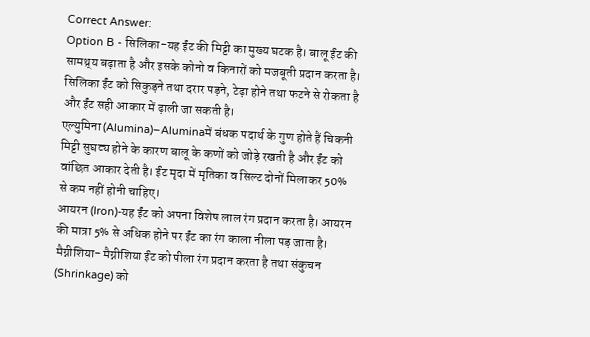Correct Answer:
Option B - सिलिका-यह ईंट की मिट्टी का मुख्य घटक है। बालू ईंट की सामथ्र्य बढ़ाता है और इसके कोनो व किनारों को मजबूती प्रदान करता है। सिलिका ईंट को सिकुड़ने तथा दरार पड़ने, टेढ़ा होने तथा फटने से रोकता है और ईंट सही आकार में ढ़ाली जा सकती है।
एल्युमिना (Alumina)–Aluminaमें बंधक पदार्थ के गुण होते हैं चिकनी मिट्टी सुघट्य होने के कारण बालू के कणों को जोड़े रखती है और ईंट को वांछित आकार देती है। ईंट मृदा में मृतिका व सिल्ट दोनों मिलाकर 50% से कम नहीं होनी चाहिए।
आयरन (Iron)-यह ईंट को अपना विशेष लाल रंग प्रदान करता है। आयरन की मात्रा 5% से अधिक होने पर ईंट का रंग काला नीला पड़ जाता है।
मैग्नीशिया- मैग्नीशिया ईंट को पीला रंग प्रदान करता है तथा संकुचन (Shrinkage) को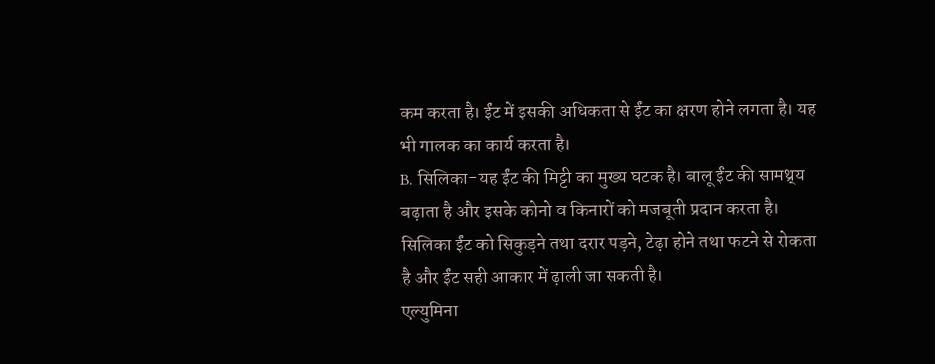कम करता है। ईंट में इसकी अधिकता से ईंट का क्षरण होने लगता है। यह भी गालक का कार्य करता है।
B. सिलिका-यह ईंट की मिट्टी का मुख्य घटक है। बालू ईंट की सामथ्र्य बढ़ाता है और इसके कोनो व किनारों को मजबूती प्रदान करता है। सिलिका ईंट को सिकुड़ने तथा दरार पड़ने, टेढ़ा होने तथा फटने से रोकता है और ईंट सही आकार में ढ़ाली जा सकती है।
एल्युमिना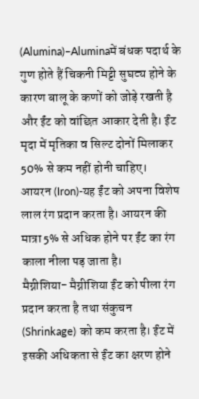(Alumina)–Aluminaमें बंधक पदार्थ के गुण होते हैं चिकनी मिट्टी सुघट्य होने के कारण बालू के कणों को जोड़े रखती है और ईंट को वांछित आकार देती है। ईंट मृदा में मृतिका व सिल्ट दोनों मिलाकर 50% से कम नहीं होनी चाहिए।
आयरन (Iron)-यह ईंट को अपना विशेष लाल रंग प्रदान करता है। आयरन की मात्रा 5% से अधिक होने पर ईंट का रंग काला नीला पड़ जाता है।
मैग्नीशिया- मैग्नीशिया ईंट को पीला रंग प्रदान करता है तथा संकुचन (Shrinkage) को कम करता है। ईंट में इसकी अधिकता से ईंट का क्षरण होने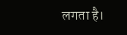लगता है।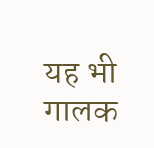यह भी गालक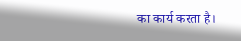का कार्य करता है।